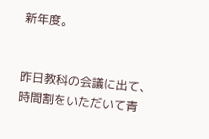新年度。


昨日教科の会議に出て、時間割をいただいて青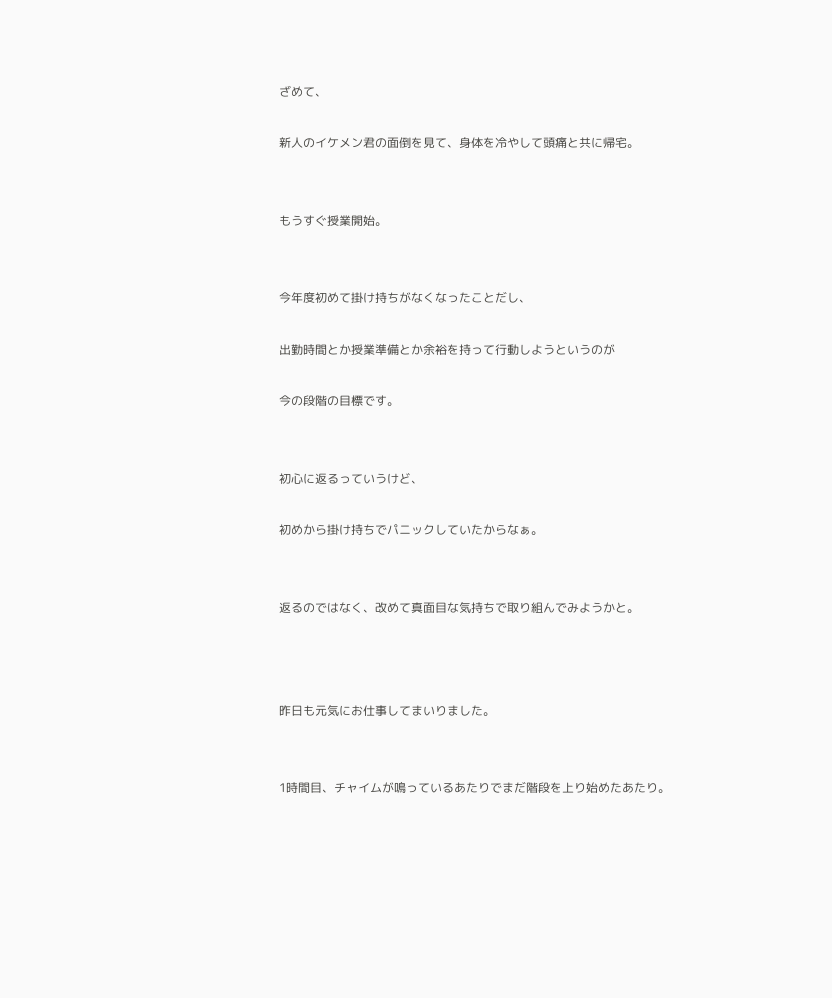ざめて、

新人のイケメン君の面倒を見て、身体を冷やして頭痛と共に帰宅。


もうすぐ授業開始。


今年度初めて掛け持ちがなくなったことだし、

出勤時間とか授業準備とか余裕を持って行動しようというのが

今の段階の目標です。


初心に返るっていうけど、

初めから掛け持ちでパニックしていたからなぁ。


返るのではなく、改めて真面目な気持ちで取り組んでみようかと。



昨日も元気にお仕事してまいりました。


1時間目、チャイムが鳴っているあたりでまだ階段を上り始めたあたり。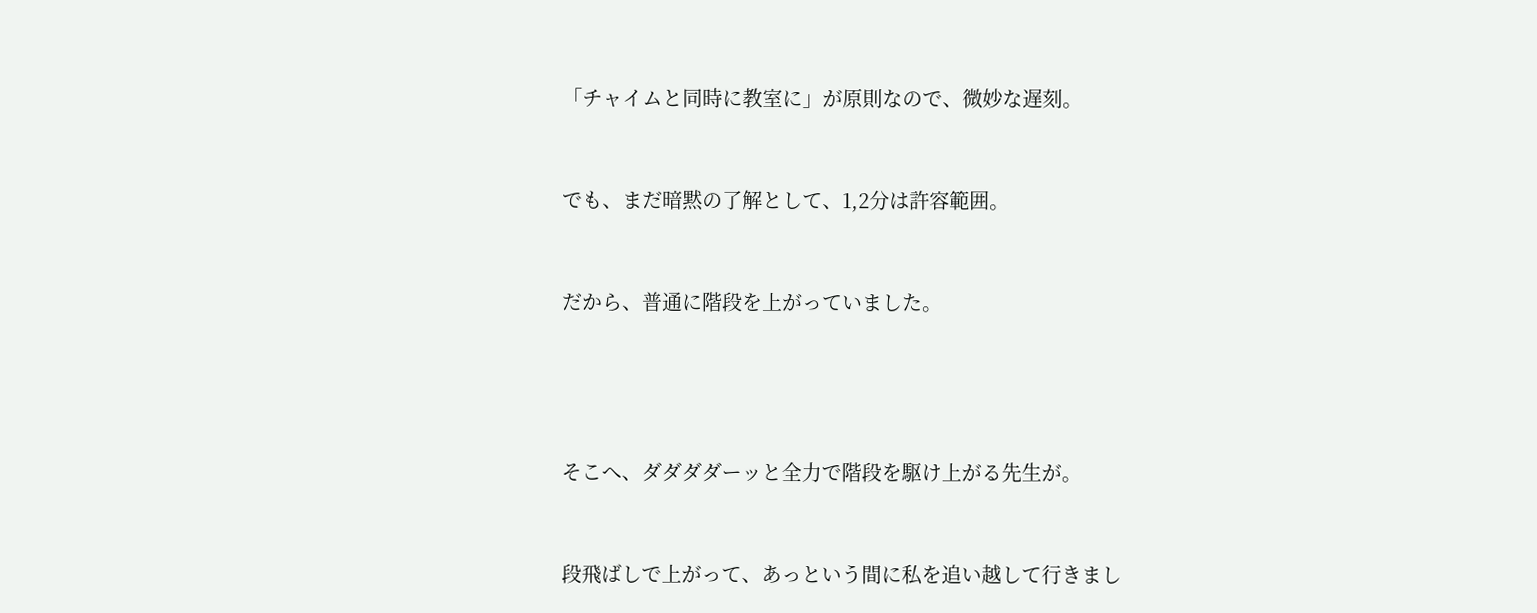「チャイムと同時に教室に」が原則なので、微妙な遅刻。


でも、まだ暗黙の了解として、1,2分は許容範囲。


だから、普通に階段を上がっていました。




そこへ、ダダダダーッと全力で階段を駆け上がる先生が。


段飛ばしで上がって、あっという間に私を追い越して行きまし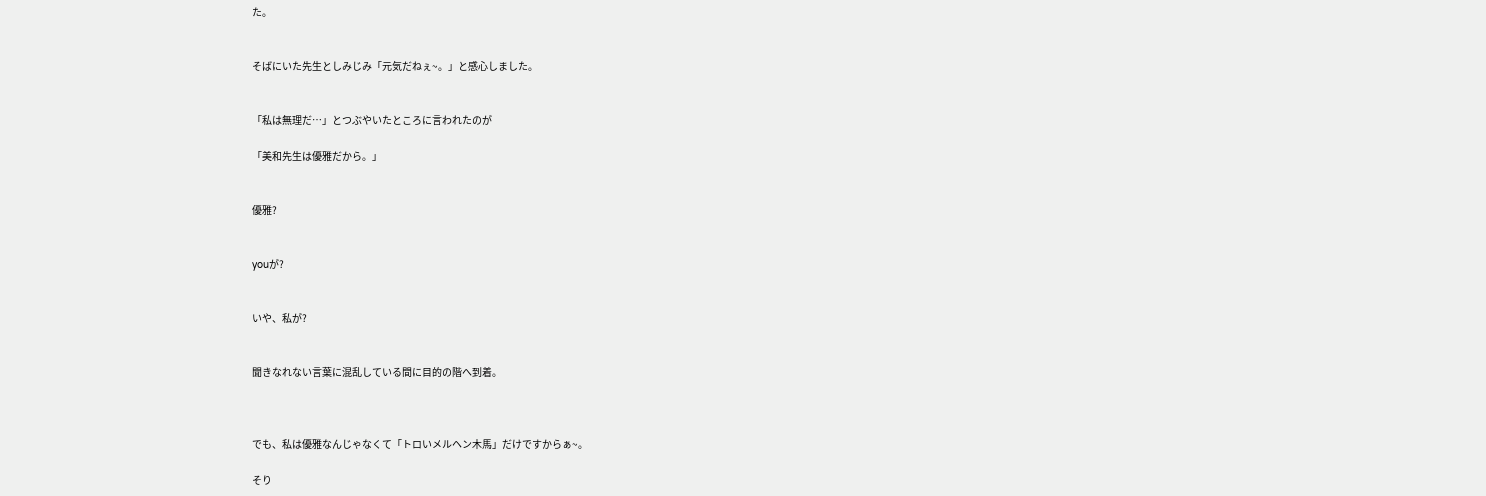た。


そばにいた先生としみじみ「元気だねぇ~。」と感心しました。


「私は無理だ…」とつぶやいたところに言われたのが

「美和先生は優雅だから。」


優雅?


youが?


いや、私が?


聞きなれない言葉に混乱している間に目的の階へ到着。



でも、私は優雅なんじゃなくて「トロいメルヘン木馬」だけですからぁ~。

そり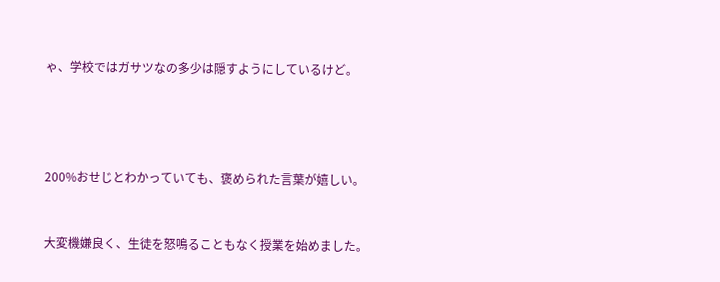ゃ、学校ではガサツなの多少は隠すようにしているけど。




200%おせじとわかっていても、褒められた言葉が嬉しい。


大変機嫌良く、生徒を怒鳴ることもなく授業を始めました。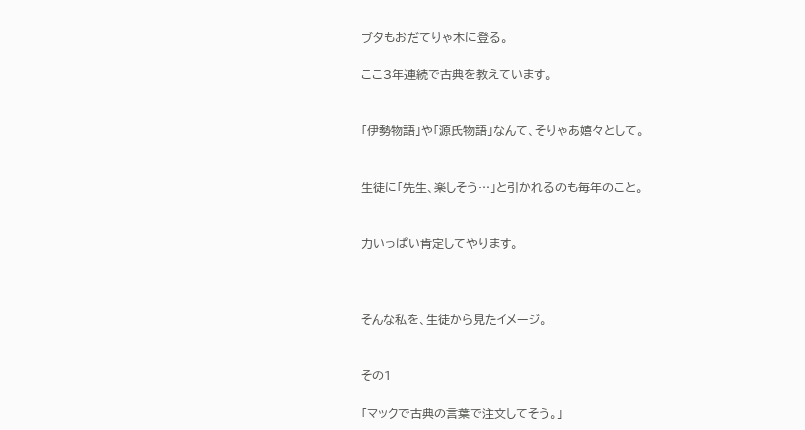ブタもおだてりゃ木に登る。

ここ3年連続で古典を教えています。


「伊勢物語」や「源氏物語」なんて、そりゃあ嬉々として。


生徒に「先生、楽しそう…」と引かれるのも毎年のこと。


力いっぱい肯定してやります。



そんな私を、生徒から見たイメージ。


その1

「マックで古典の言葉で注文してそう。」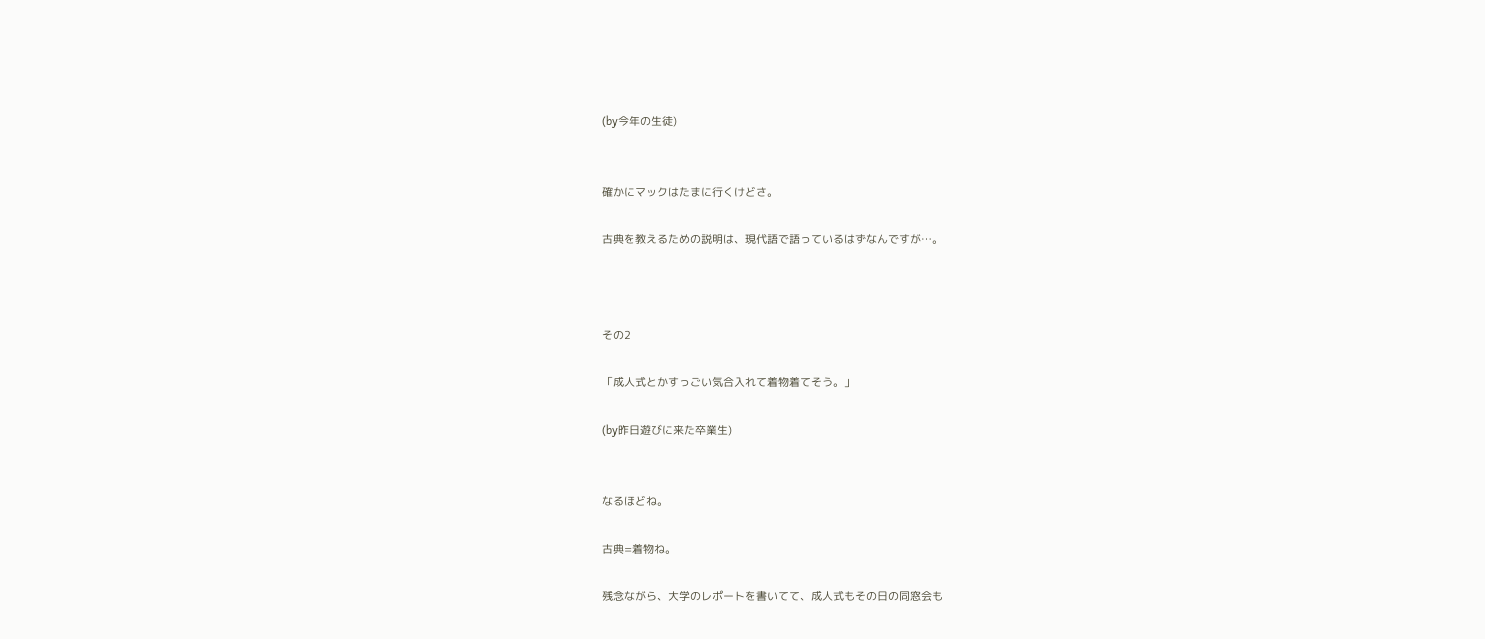(by今年の生徒)


確かにマックはたまに行くけどさ。

古典を教えるための説明は、現代語で語っているはずなんですが…。



その2

「成人式とかすっごい気合入れて着物着てそう。」

(by昨日遊びに来た卒業生)


なるほどね。

古典=着物ね。

残念ながら、大学のレポートを書いてて、成人式もその日の同窓会も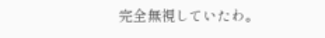完全無視していたわ。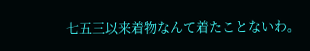七五三以来着物なんて着たことないわ。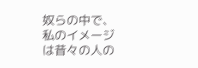奴らの中で、私のイメージは昔々の人の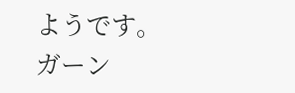ようです。ガーン